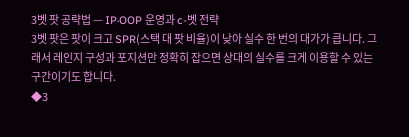3벳 팟 공략법 — IP·OOP 운영과 c-벳 전략
3벳 팟은 팟이 크고 SPR(스택 대 팟 비율)이 낮아 실수 한 번의 대가가 큽니다. 그래서 레인지 구성과 포지션만 정확히 잡으면 상대의 실수를 크게 이용할 수 있는 구간이기도 합니다.
◆3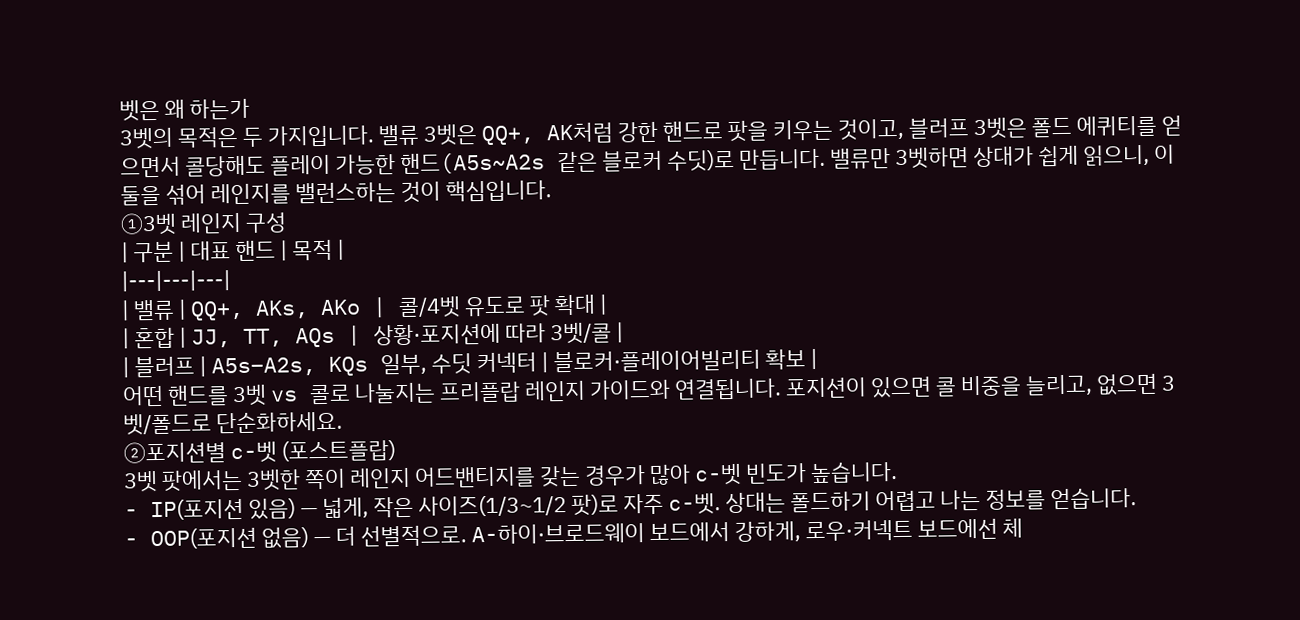벳은 왜 하는가
3벳의 목적은 두 가지입니다. 밸류 3벳은 QQ+, AK처럼 강한 핸드로 팟을 키우는 것이고, 블러프 3벳은 폴드 에퀴티를 얻으면서 콜당해도 플레이 가능한 핸드(A5s~A2s 같은 블로커 수딧)로 만듭니다. 밸류만 3벳하면 상대가 쉽게 읽으니, 이 둘을 섞어 레인지를 밸런스하는 것이 핵심입니다.
①3벳 레인지 구성
| 구분 | 대표 핸드 | 목적 |
|---|---|---|
| 밸류 | QQ+, AKs, AKo | 콜/4벳 유도로 팟 확대 |
| 혼합 | JJ, TT, AQs | 상황·포지션에 따라 3벳/콜 |
| 블러프 | A5s–A2s, KQs 일부, 수딧 커넥터 | 블로커·플레이어빌리티 확보 |
어떤 핸드를 3벳 vs 콜로 나눌지는 프리플랍 레인지 가이드와 연결됩니다. 포지션이 있으면 콜 비중을 늘리고, 없으면 3벳/폴드로 단순화하세요.
②포지션별 c-벳 (포스트플랍)
3벳 팟에서는 3벳한 쪽이 레인지 어드밴티지를 갖는 경우가 많아 c-벳 빈도가 높습니다.
- IP(포지션 있음) — 넓게, 작은 사이즈(1/3~1/2 팟)로 자주 c-벳. 상대는 폴드하기 어렵고 나는 정보를 얻습니다.
- OOP(포지션 없음) — 더 선별적으로. A-하이·브로드웨이 보드에서 강하게, 로우·커넥트 보드에선 체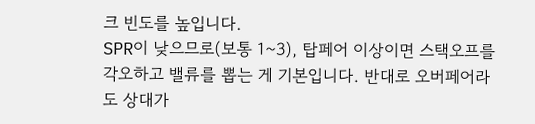크 빈도를 높입니다.
SPR이 낮으므로(보통 1~3), 탑페어 이상이면 스택오프를 각오하고 밸류를 뽑는 게 기본입니다. 반대로 오버페어라도 상대가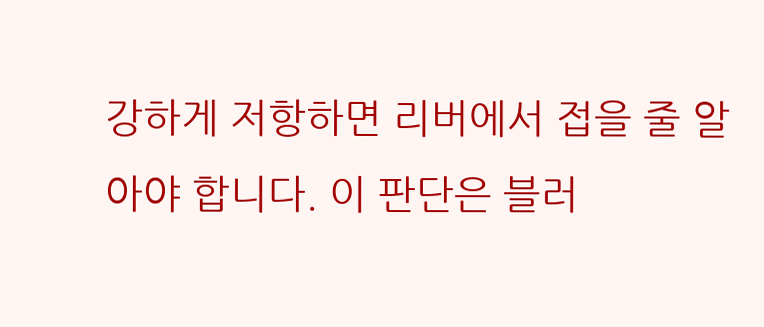강하게 저항하면 리버에서 접을 줄 알아야 합니다. 이 판단은 블러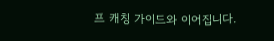프 캐칭 가이드와 이어집니다.